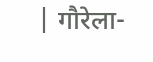| गौरेला-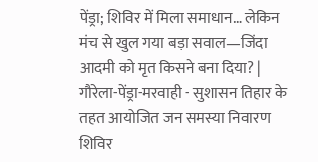पेंड्रा; शिविर में मिला समाधान… लेकिन मंच से खुल गया बड़ा सवाल—जिंदा आदमी को मृत किसने बना दिया? |
गौरेला-पेंड्रा-मरवाही - सुशासन तिहार के तहत आयोजित जन समस्या निवारण शिविर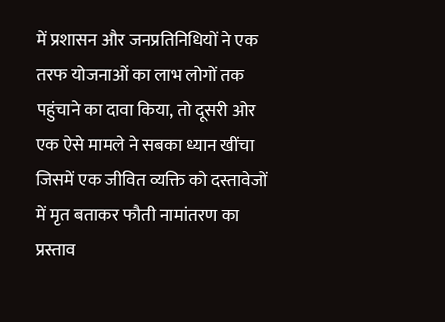में प्रशासन और जनप्रतिनिधियों ने एक तरफ योजनाओं का लाभ लोगों तक पहुंचाने का दावा किया, तो दूसरी ओर एक ऐसे मामले ने सबका ध्यान खींचा जिसमें एक जीवित व्यक्ति को दस्तावेजों में मृत बताकर फौती नामांतरण का प्रस्ताव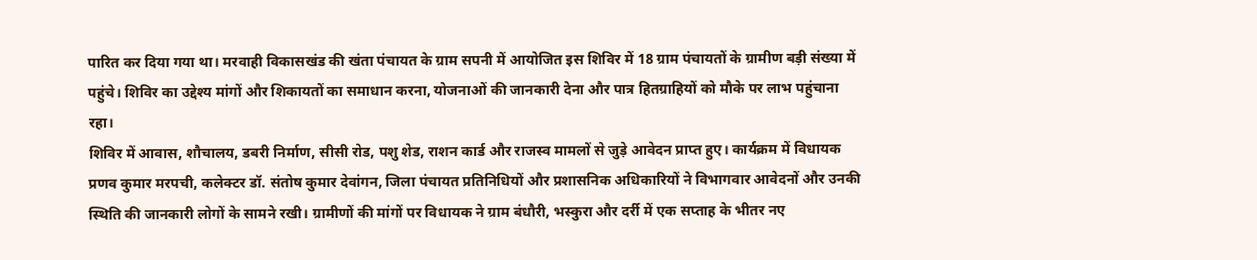पारित कर दिया गया था। मरवाही विकासखंड की खंता पंचायत के ग्राम सपनी में आयोजित इस शिविर में 18 ग्राम पंचायतों के ग्रामीण बड़ी संख्या में पहुंचे। शिविर का उद्देश्य मांगों और शिकायतों का समाधान करना, योजनाओं की जानकारी देना और पात्र हितग्राहियों को मौके पर लाभ पहुंचाना रहा।
शिविर में आवास, शौचालय, डबरी निर्माण, सीसी रोड, पशु शेड, राशन कार्ड और राजस्व मामलों से जुड़े आवेदन प्राप्त हुए। कार्यक्रम में विधायक प्रणव कुमार मरपची, कलेक्टर डॉ. संतोष कुमार देवांगन, जिला पंचायत प्रतिनिधियों और प्रशासनिक अधिकारियों ने विभागवार आवेदनों और उनकी स्थिति की जानकारी लोगों के सामने रखी। ग्रामीणों की मांगों पर विधायक ने ग्राम बंधौरी, भस्कुरा और दर्री में एक सप्ताह के भीतर नए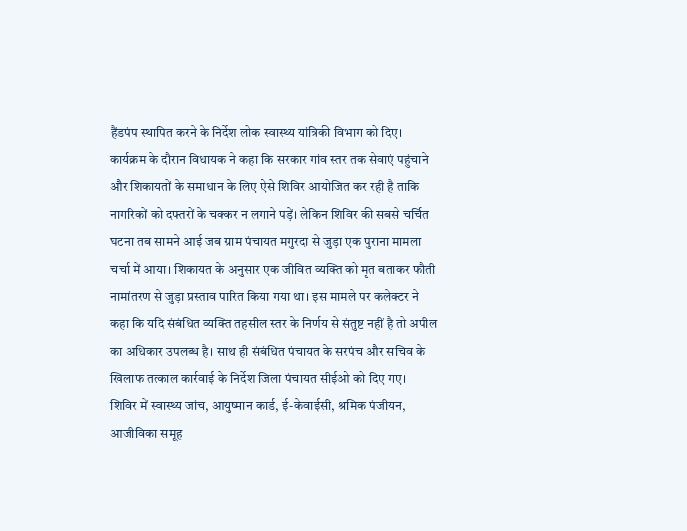हैंडपंप स्थापित करने के निर्देश लोक स्वास्थ्य यांत्रिकी विभाग को दिए।
कार्यक्रम के दौरान विधायक ने कहा कि सरकार गांव स्तर तक सेवाएं पहुंचाने और शिकायतों के समाधान के लिए ऐसे शिविर आयोजित कर रही है ताकि नागरिकों को दफ्तरों के चक्कर न लगाने पड़ें। लेकिन शिविर की सबसे चर्चित घटना तब सामने आई जब ग्राम पंचायत मगुरदा से जुड़ा एक पुराना मामला चर्चा में आया। शिकायत के अनुसार एक जीवित व्यक्ति को मृत बताकर फौती नामांतरण से जुड़ा प्रस्ताव पारित किया गया था। इस मामले पर कलेक्टर ने कहा कि यदि संबंधित व्यक्ति तहसील स्तर के निर्णय से संतुष्ट नहीं है तो अपील का अधिकार उपलब्ध है। साथ ही संबंधित पंचायत के सरपंच और सचिव के खिलाफ तत्काल कार्रवाई के निर्देश जिला पंचायत सीईओ को दिए गए।
शिविर में स्वास्थ्य जांच, आयुष्मान कार्ड, ई-केवाईसी, श्रमिक पंजीयन, आजीविका समूह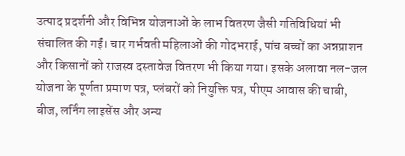उत्पाद प्रदर्शनी और विभिन्न योजनाओं के लाभ वितरण जैसी गतिविधियां भी संचालित की गईं। चार गर्भवती महिलाओं की गोदभराई, पांच बच्चों का अन्नप्राशन और किसानों को राजस्व दस्तावेज वितरण भी किया गया। इसके अलावा नल-जल योजना के पूर्णता प्रमाण पत्र, प्लंबरों को नियुक्ति पत्र, पीएम आवास की चाबी, बीज, लर्निंग लाइसेंस और अन्य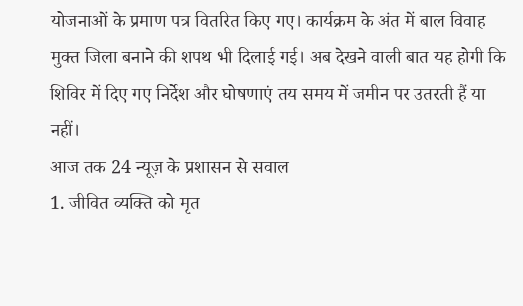योजनाओं के प्रमाण पत्र वितरित किए गए। कार्यक्रम के अंत में बाल विवाह मुक्त जिला बनाने की शपथ भी दिलाई गई। अब देखने वाली बात यह होगी कि शिविर में दिए गए निर्देश और घोषणाएं तय समय में जमीन पर उतरती हैं या नहीं।
आज तक 24 न्यूज़ के प्रशासन से सवाल
1. जीवित व्यक्ति को मृत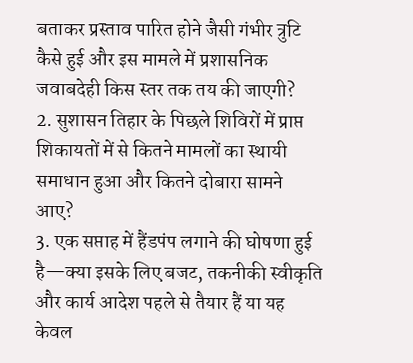बताकर प्रस्ताव पारित होने जैसी गंभीर त्रुटि कैसे हुई और इस मामले में प्रशासनिक जवाबदेही किस स्तर तक तय की जाएगी?
2. सुशासन तिहार के पिछले शिविरों में प्राप्त शिकायतों में से कितने मामलों का स्थायी समाधान हुआ और कितने दोबारा सामने आए?
3. एक सप्ताह में हैंडपंप लगाने की घोषणा हुई है—क्या इसके लिए बजट, तकनीकी स्वीकृति और कार्य आदेश पहले से तैयार हैं या यह केवल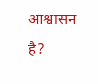आश्वासन है?